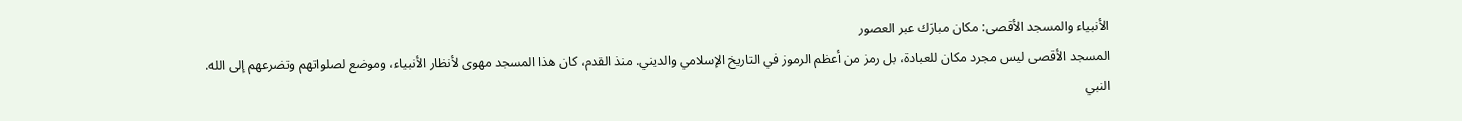الأنبياء والمسجد الأقصى: مكان مبارَك عبر العصور
المسجد الأقصى ليس مجرد مكان للعبادة، بل رمز من أعظم الرموز في التاريخ الإسلامي والديني. منذ القدم، كان هذا المسجد مهوى لأنظار الأنبياء، وموضع لصلواتهم وتضرعهم إلى الله.
النبي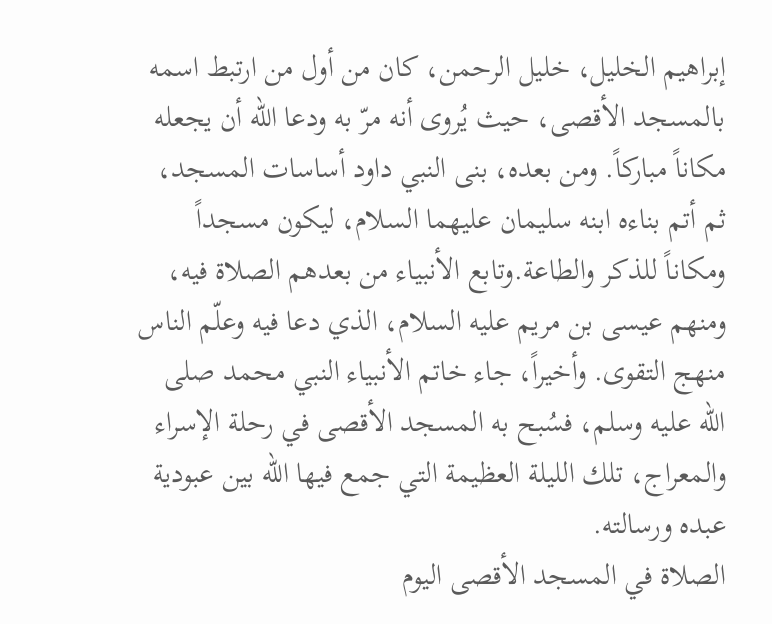إبراهيم الخليل، خليل الرحمن، كان من أول من ارتبط اسمه بالمسجد الأقصى، حيث يُروى أنه مرّ به ودعا الله أن يجعله مكاناً مباركاً. ومن بعده، بنى النبي داود أساسات المسجد، ثم أتم بناءه ابنه سليمان عليهما السلام، ليكون مسجداً ومكاناً للذكر والطاعة.وتابع الأنبياء من بعدهم الصلاة فيه، ومنهم عيسى بن مريم عليه السلام، الذي دعا فيه وعلّم الناس منهج التقوى. وأخيراً، جاء خاتم الأنبياء النبي محمد صلى الله عليه وسلم، فسُبح به المسجد الأقصى في رحلة الإسراء والمعراج، تلك الليلة العظيمة التي جمع فيها الله بين عبودية عبده ورسالته.
الصلاة في المسجد الأقصى اليوم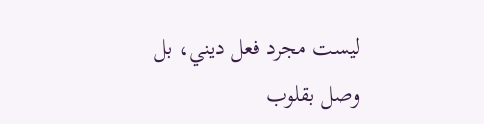ليست مجرد فعل ديني، بل وصل بقلوب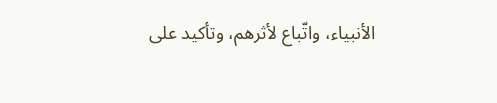الأنبياء، واتّباع لأثرهم، وتأكيد على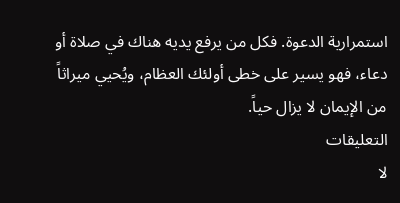استمرارية الدعوة. فكل من يرفع يديه هناك في صلاة أو دعاء، فهو يسير على خطى أولئك العظام، ويُحيي ميراثاً من الإيمان لا يزال حياً.
التعليقات
لا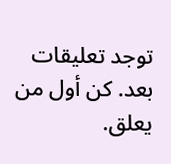توجد تعليقات بعد. كن أول من يعلق.